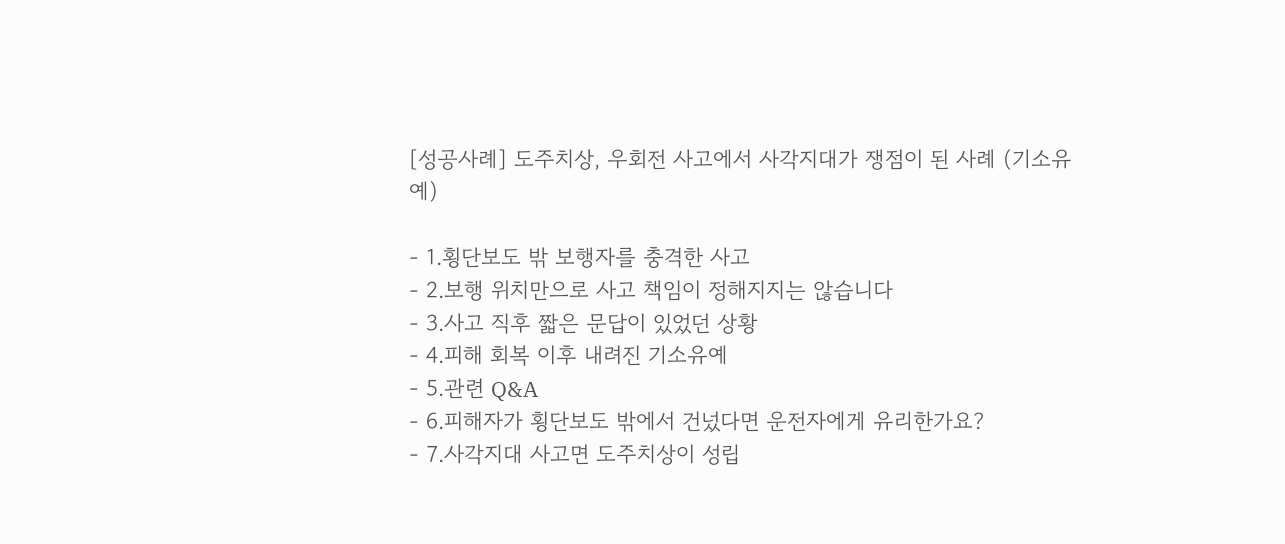[성공사례] 도주치상, 우회전 사고에서 사각지대가 쟁점이 된 사례 (기소유예)

- 1.횡단보도 밖 보행자를 충격한 사고
- 2.보행 위치만으로 사고 책임이 정해지지는 않습니다
- 3.사고 직후 짧은 문답이 있었던 상황
- 4.피해 회복 이후 내려진 기소유예
- 5.관련 Q&A
- 6.피해자가 횡단보도 밖에서 건넜다면 운전자에게 유리한가요?
- 7.사각지대 사고면 도주치상이 성립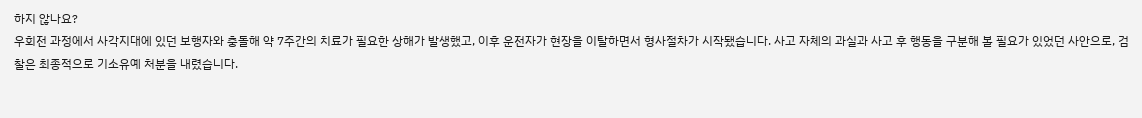하지 않나요?
우회전 과정에서 사각지대에 있던 보행자와 충돌해 약 7주간의 치료가 필요한 상해가 발생했고, 이후 운전자가 현장을 이탈하면서 형사절차가 시작됐습니다. 사고 자체의 과실과 사고 후 행동을 구분해 볼 필요가 있었던 사안으로, 검찰은 최종적으로 기소유예 처분을 내렸습니다.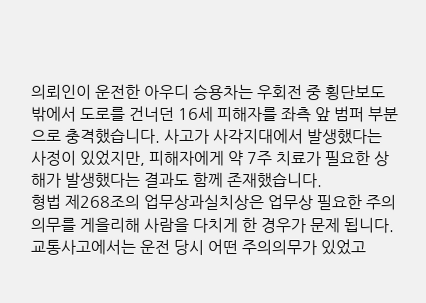의뢰인이 운전한 아우디 승용차는 우회전 중 횡단보도 밖에서 도로를 건너던 16세 피해자를 좌측 앞 범퍼 부분으로 충격했습니다. 사고가 사각지대에서 발생했다는 사정이 있었지만, 피해자에게 약 7주 치료가 필요한 상해가 발생했다는 결과도 함께 존재했습니다.
형법 제268조의 업무상과실치상은 업무상 필요한 주의의무를 게을리해 사람을 다치게 한 경우가 문제 됩니다. 교통사고에서는 운전 당시 어떤 주의의무가 있었고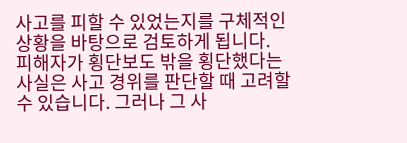사고를 피할 수 있었는지를 구체적인 상황을 바탕으로 검토하게 됩니다.
피해자가 횡단보도 밖을 횡단했다는 사실은 사고 경위를 판단할 때 고려할 수 있습니다. 그러나 그 사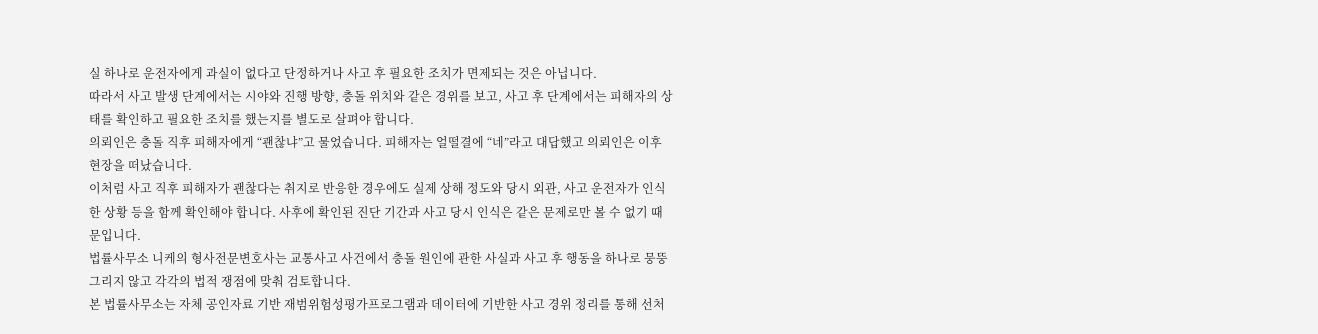실 하나로 운전자에게 과실이 없다고 단정하거나 사고 후 필요한 조치가 면제되는 것은 아닙니다.
따라서 사고 발생 단계에서는 시야와 진행 방향, 충돌 위치와 같은 경위를 보고, 사고 후 단계에서는 피해자의 상태를 확인하고 필요한 조치를 했는지를 별도로 살펴야 합니다.
의뢰인은 충돌 직후 피해자에게 “괜찮냐”고 물었습니다. 피해자는 얼떨결에 “네”라고 대답했고 의뢰인은 이후 현장을 떠났습니다.
이처럼 사고 직후 피해자가 괜찮다는 취지로 반응한 경우에도 실제 상해 정도와 당시 외관, 사고 운전자가 인식한 상황 등을 함께 확인해야 합니다. 사후에 확인된 진단 기간과 사고 당시 인식은 같은 문제로만 볼 수 없기 때문입니다.
법률사무소 니케의 형사전문변호사는 교통사고 사건에서 충돌 원인에 관한 사실과 사고 후 행동을 하나로 뭉뚱그리지 않고 각각의 법적 쟁점에 맞춰 검토합니다.
본 법률사무소는 자체 공인자료 기반 재범위험성평가프로그램과 데이터에 기반한 사고 경위 정리를 통해 선처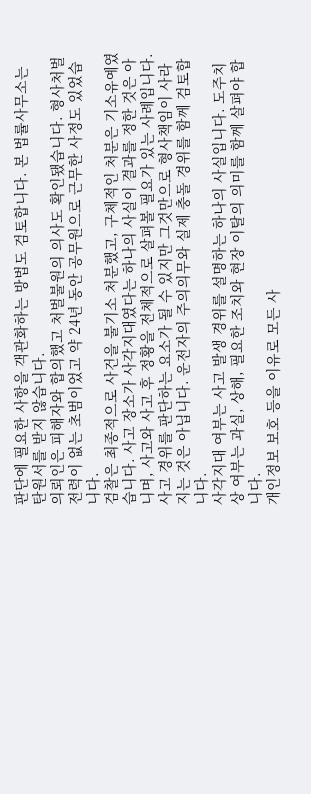판단에 필요한 사항을 객관화하는 방법도 검토합니다. 본 법률사무소는 탄원서를 받지 않습니다.
의뢰인은 피해자와 합의했고 처벌불원의 의사도 확인됐습니다. 형사처벌 전력이 없는 초범이었고 약 24년 동안 공무원으로 근무한 사정도 있었습니다.
검찰은 최종적으로 사건을 불기소 처분했고, 구체적인 처분은 기소유예였습니다. 사고 장소가 사각지대였다는 하나의 사실이 결과를 정한 것은 아니며, 사고와 사고 후 정황을 전체적으로 살펴볼 필요가 있는 사례입니다.
사고 경위를 판단하는 요소가 될 수 있지만 그것만으로 형사책임이 사라지는 것은 아닙니다. 운전자의 주의의무와 실제 충돌 경위를 함께 검토합니다.
사각지대 여부는 사고 발생 경위를 설명하는 하나의 사실입니다. 도주치상 여부는 과실, 상해, 필요한 조치와 현장 이탈의 의미를 함께 살펴야 합니다.
개인정보 보호 등을 이유로 모든 사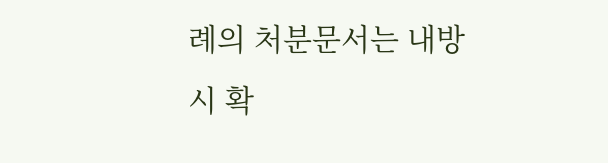례의 처분문서는 내방 시 확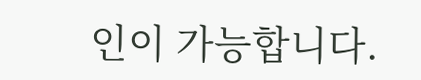인이 가능합니다.